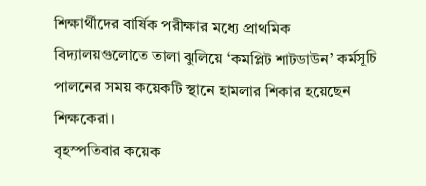শিক্ষার্থীদের বার্ষিক পরীক্ষার মধ্যে প্রাথমিক বিদ্যালয়গুলোতে তালা ঝুলিয়ে ‘কমপ্লিট শাটডাউন’ কর্মসূচি পালনের সময় কয়েকটি স্থানে হামলার শিকার হয়েছেন শিক্ষকেরা।
বৃহস্পতিবার কয়েক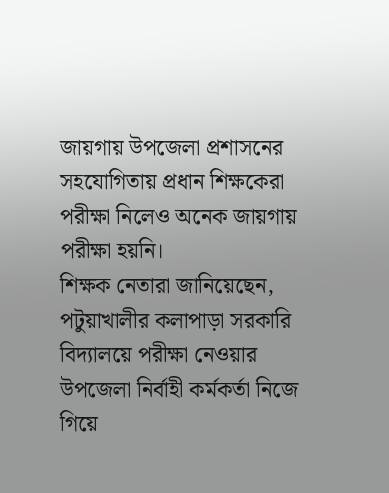জায়গায় উপজেলা প্রশাসনের সহযোগিতায় প্রধান শিক্ষকেরা পরীক্ষা নিলেও অনেক জায়গায় পরীক্ষা হয়নি।
শিক্ষক নেতারা জানিয়েছেন, পটুয়াখালীর কলাপাড়া সরকারি বিদ্যালয়ে পরীক্ষা নেওয়ার উপজেলা নির্বাহী কর্মকর্তা নিজে গিয়ে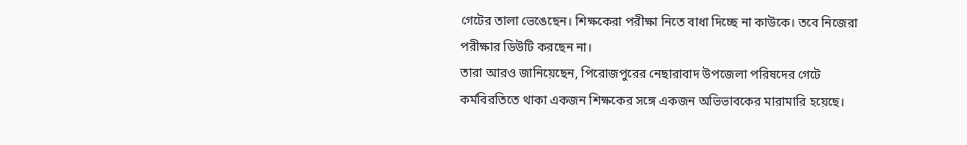গেটের তালা ভেঙেছেন। শিক্ষকেরা পরীক্ষা নিতে বাধা দিচ্ছে না কাউকে। তবে নিজেরা পরীক্ষার ডিউটি করছেন না।
তারা আরও জানিয়েছেন, পিরোজপুরের নেছারাবাদ উপজেলা পরিষদের গেটে কর্মবিরতিতে থাকা একজন শিক্ষকের সঙ্গে একজন অভিভাবকের মারামারি হয়েছে।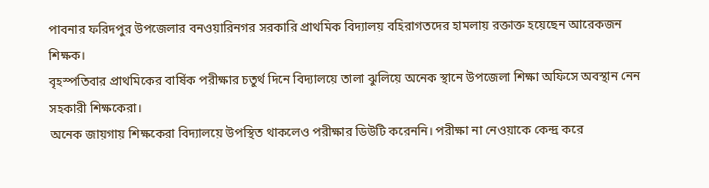পাবনার ফরিদপুর উপজেলার বনওয়ারিনগর সরকারি প্রাথমিক বিদ্যালয় বহিরাগতদের হামলায় রক্তাক্ত হয়েছেন আরেকজন শিক্ষক।
বৃহস্পতিবার প্রাথমিকের বার্ষিক পরীক্ষার চতুর্থ দিনে বিদ্যালয়ে তালা ঝুলিয়ে অনেক স্থানে উপজেলা শিক্ষা অফিসে অবস্থান নেন সহকারী শিক্ষকেরা।
অনেক জায়গায় শিক্ষকেরা বিদ্যালয়ে উপস্থিত থাকলেও পরীক্ষার ডিউটি করেননি। পরীক্ষা না নেওয়াকে কেন্দ্র করে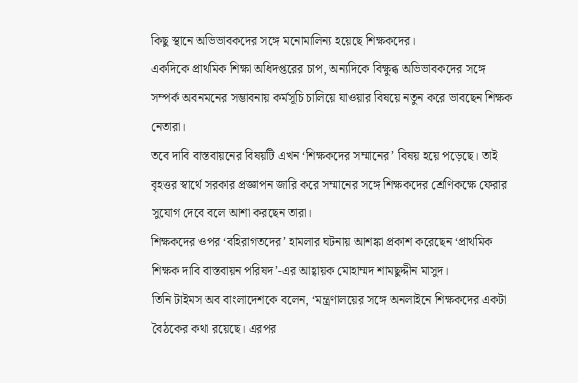কিছু স্থানে অভিভাবকদের সঙ্গে মনোমালিন্য হয়েছে শিক্ষকদের।
একদিকে প্রাথমিক শিক্ষা অধিদপ্তরের চাপ, অন্যদিকে বিক্ষুব্ধ অভিভাবকদের সঙ্গে সম্পর্ক অবনমনের সম্ভাবনায় কর্মসূচি চালিয়ে যাওয়ার বিষয়ে নতুন করে ভাবছেন শিক্ষক নেতারা।
তবে দাবি বাস্তবায়নের বিষয়টি এখন ‘শিক্ষকদের সম্মানের’ বিষয় হয়ে পড়েছে। তাই বৃহত্তর স্বার্থে সরকার প্রজ্ঞাপন জারি করে সম্মানের সঙ্গে শিক্ষকদের শ্রেণিকক্ষে ফেরার সুযোগ দেবে বলে আশা করছেন তারা।
শিক্ষকদের ওপর ‘বহিরাগতদের’ হামলার ঘটনায় আশঙ্কা প্রকাশ করেছেন ‘প্রাথমিক শিক্ষক দাবি বাস্তবায়ন পরিষদ’-এর আহ্বায়ক মোহাম্মদ শামছুদ্দীন মাসুদ।
তিনি টাইমস অব বাংলাদেশকে বলেন, ‘মন্ত্রণালয়ের সঙ্গে অনলাইনে শিক্ষকদের একটা বৈঠকের কথা রয়েছে। এরপর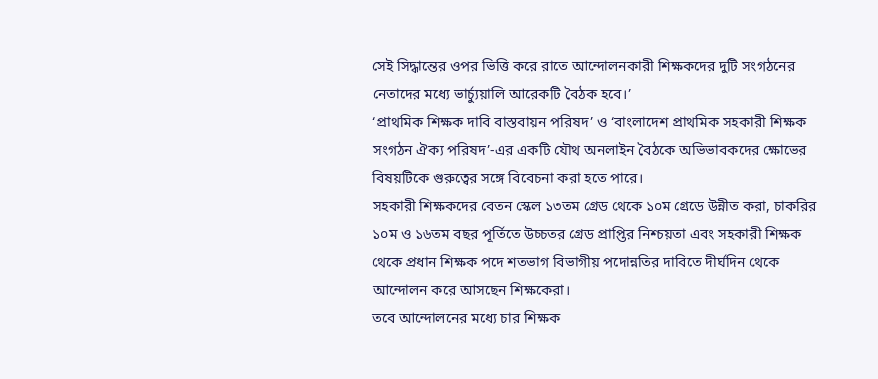সেই সিদ্ধান্তের ওপর ভিত্তি করে রাতে আন্দোলনকারী শিক্ষকদের দুটি সংগঠনের নেতাদের মধ্যে ভার্চ্যুয়ালি আরেকটি বৈঠক হবে।’
‘প্রাথমিক শিক্ষক দাবি বাস্তবায়ন পরিষদ’ ও ‘বাংলাদেশ প্রাথমিক সহকারী শিক্ষক সংগঠন ঐক্য পরিষদ’-এর একটি যৌথ অনলাইন বৈঠকে অভিভাবকদের ক্ষোভের বিষয়টিকে গুরুত্বের সঙ্গে বিবেচনা করা হতে পারে।
সহকারী শিক্ষকদের বেতন স্কেল ১৩তম গ্রেড থেকে ১০ম গ্রেডে উন্নীত করা, চাকরির ১০ম ও ১৬তম বছর পূর্তিতে উচ্চতর গ্রেড প্রাপ্তির নিশ্চয়তা এবং সহকারী শিক্ষক থেকে প্রধান শিক্ষক পদে শতভাগ বিভাগীয় পদোন্নতির দাবিতে দীর্ঘদিন থেকে আন্দোলন করে আসছেন শিক্ষকেরা।
তবে আন্দোলনের মধ্যে চার শিক্ষক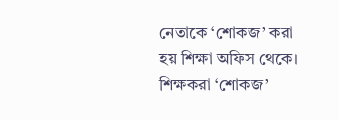নেতাকে ‘শোকজ’ করা হয় শিক্ষা অফিস থেকে। শিক্ষকরা ‘শোকজ’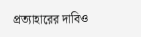প্রত্যাহারের দাবিও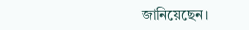জানিয়েছেন।